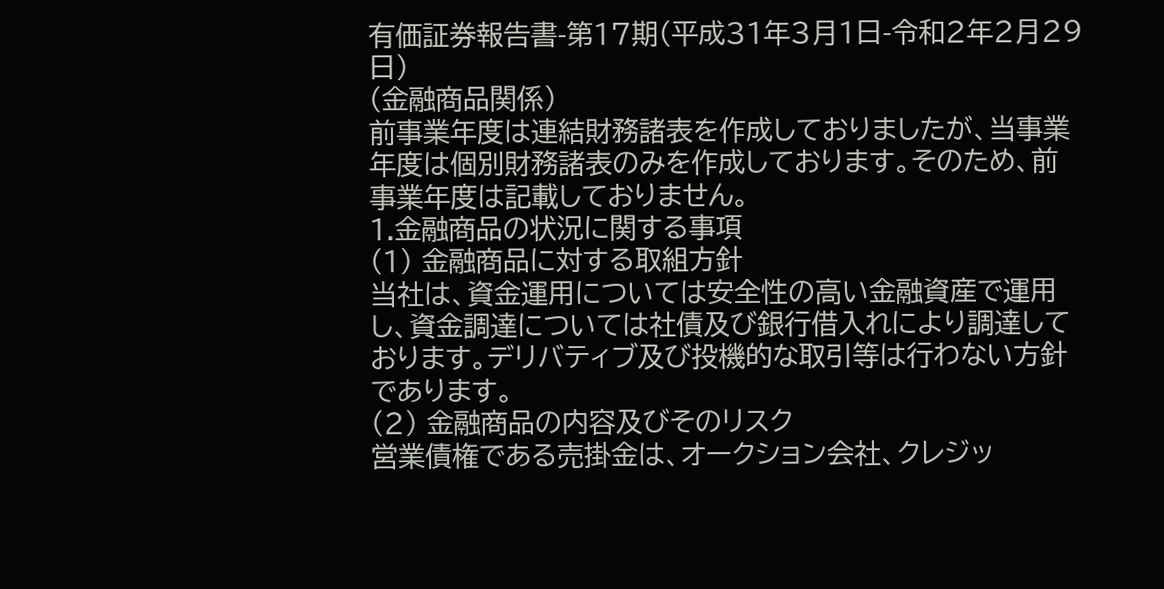有価証券報告書-第17期(平成31年3月1日-令和2年2月29日)
(金融商品関係)
前事業年度は連結財務諸表を作成しておりましたが、当事業年度は個別財務諸表のみを作成しております。そのため、前事業年度は記載しておりません。
1.金融商品の状況に関する事項
(1) 金融商品に対する取組方針
当社は、資金運用については安全性の高い金融資産で運用し、資金調達については社債及び銀行借入れにより調達しております。デリバティブ及び投機的な取引等は行わない方針であります。
(2) 金融商品の内容及びそのリスク
営業債権である売掛金は、オークション会社、クレジッ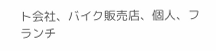ト会社、バイク販売店、個人、フランチ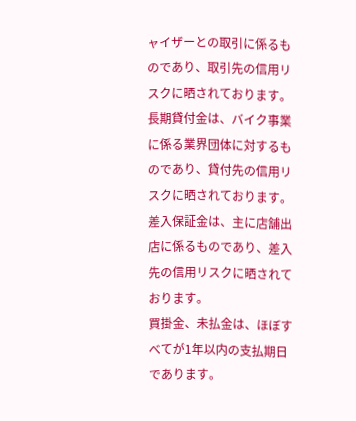ャイザーとの取引に係るものであり、取引先の信用リスクに晒されております。
長期貸付金は、バイク事業に係る業界団体に対するものであり、貸付先の信用リスクに晒されております。
差入保証金は、主に店舗出店に係るものであり、差入先の信用リスクに晒されております。
買掛金、未払金は、ほぼすべてが1年以内の支払期日であります。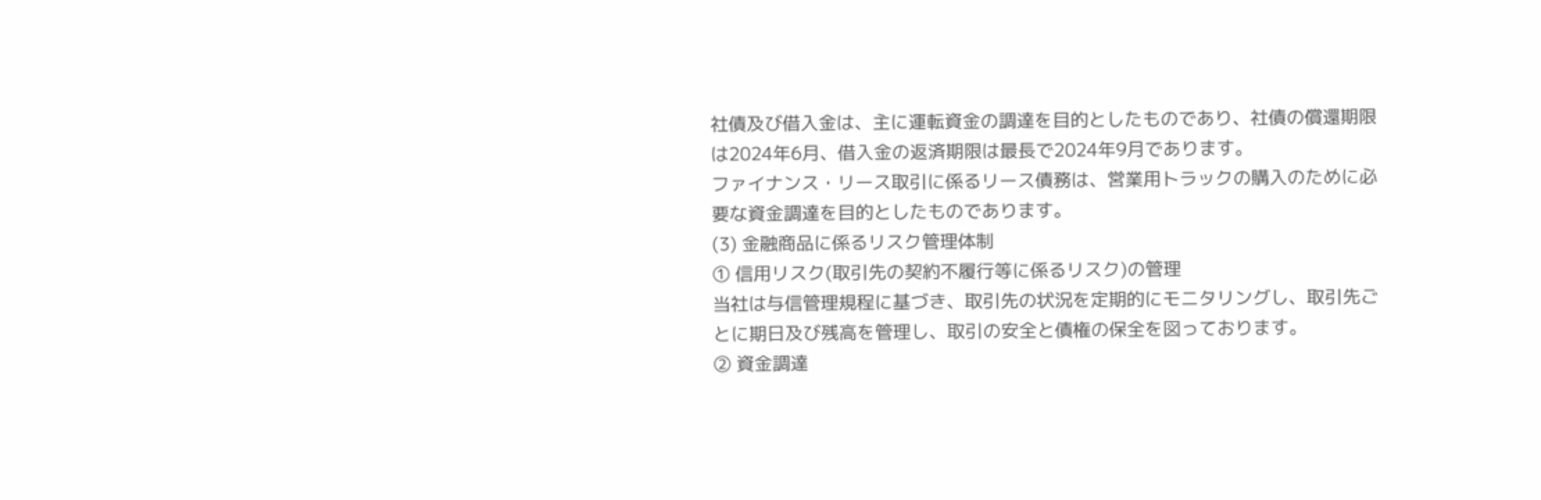社債及び借入金は、主に運転資金の調達を目的としたものであり、社債の償還期限は2024年6月、借入金の返済期限は最長で2024年9月であります。
ファイナンス・リース取引に係るリース債務は、営業用トラックの購入のために必要な資金調達を目的としたものであります。
(3) 金融商品に係るリスク管理体制
① 信用リスク(取引先の契約不履行等に係るリスク)の管理
当社は与信管理規程に基づき、取引先の状況を定期的にモニタリングし、取引先ごとに期日及び残高を管理し、取引の安全と債権の保全を図っております。
② 資金調達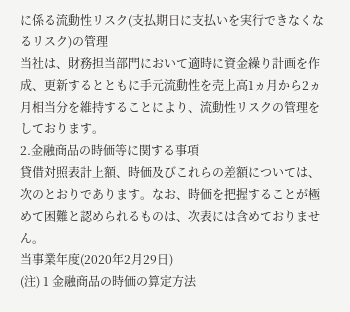に係る流動性リスク(支払期日に支払いを実行できなくなるリスク)の管理
当社は、財務担当部門において適時に資金繰り計画を作成、更新するとともに手元流動性を売上高1ヵ月から2ヵ月相当分を維持することにより、流動性リスクの管理をしております。
2.金融商品の時価等に関する事項
貸借対照表計上額、時価及びこれらの差額については、次のとおりであります。なお、時価を把握することが極めて困難と認められるものは、次表には含めておりません。
当事業年度(2020年2月29日)
(注) 1 金融商品の時価の算定方法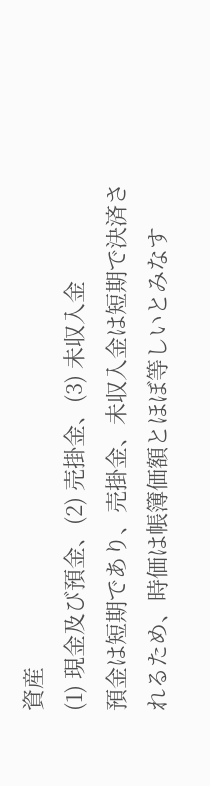資産
(1) 現金及び預金、(2) 売掛金、(3) 未収入金
預金は短期であり、売掛金、未収入金は短期で決済されるため、時価は帳簿価額とほぼ等しいとみなす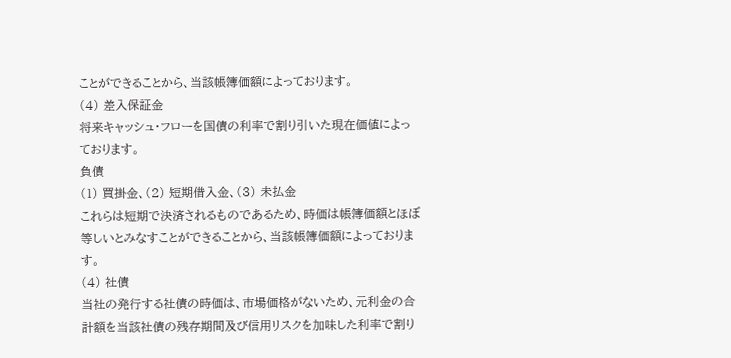ことができることから、当該帳簿価額によっております。
(4) 差入保証金
将来キャッシュ・フローを国債の利率で割り引いた現在価値によっております。
負債
(1) 買掛金、(2) 短期借入金、(3) 未払金
これらは短期で決済されるものであるため、時価は帳簿価額とほぼ等しいとみなすことができることから、当該帳簿価額によっております。
(4) 社債
当社の発行する社債の時価は、市場価格がないため、元利金の合計額を当該社債の残存期間及び信用リスクを加味した利率で割り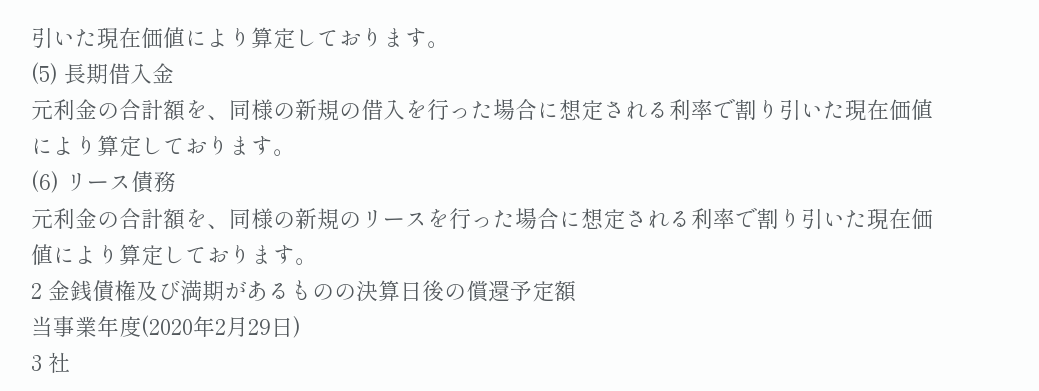引いた現在価値により算定しております。
(5) 長期借入金
元利金の合計額を、同様の新規の借入を行った場合に想定される利率で割り引いた現在価値により算定しております。
(6) リース債務
元利金の合計額を、同様の新規のリースを行った場合に想定される利率で割り引いた現在価値により算定しております。
2 金銭債権及び満期があるものの決算日後の償還予定額
当事業年度(2020年2月29日)
3 社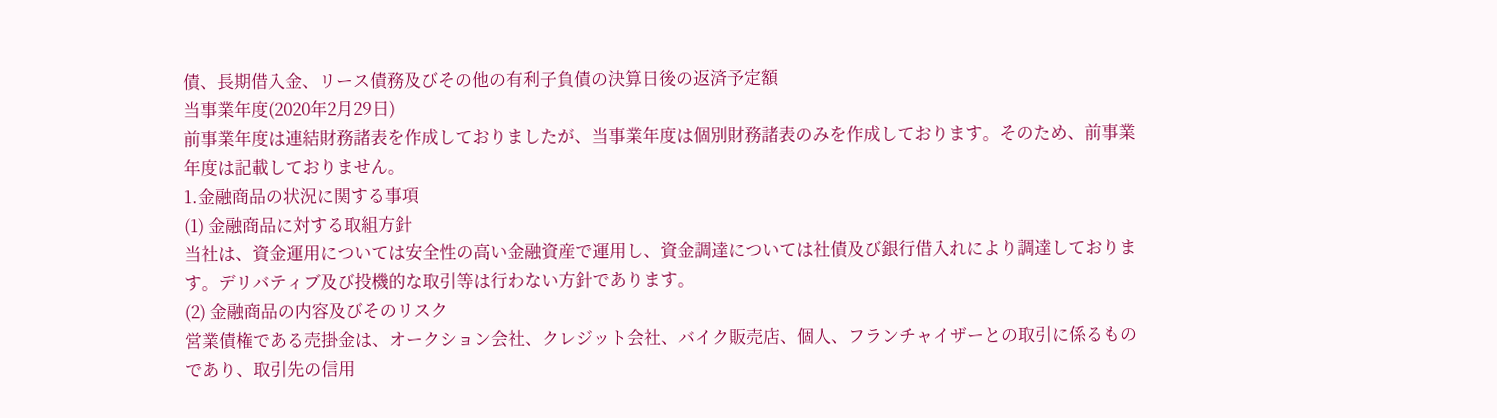債、長期借入金、リース債務及びその他の有利子負債の決算日後の返済予定額
当事業年度(2020年2月29日)
前事業年度は連結財務諸表を作成しておりましたが、当事業年度は個別財務諸表のみを作成しております。そのため、前事業年度は記載しておりません。
1.金融商品の状況に関する事項
(1) 金融商品に対する取組方針
当社は、資金運用については安全性の高い金融資産で運用し、資金調達については社債及び銀行借入れにより調達しております。デリバティブ及び投機的な取引等は行わない方針であります。
(2) 金融商品の内容及びそのリスク
営業債権である売掛金は、オークション会社、クレジット会社、バイク販売店、個人、フランチャイザーとの取引に係るものであり、取引先の信用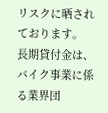リスクに晒されております。
長期貸付金は、バイク事業に係る業界団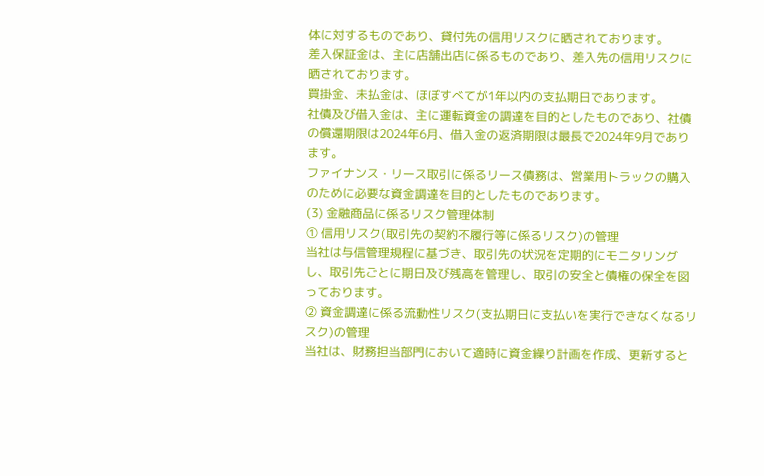体に対するものであり、貸付先の信用リスクに晒されております。
差入保証金は、主に店舗出店に係るものであり、差入先の信用リスクに晒されております。
買掛金、未払金は、ほぼすべてが1年以内の支払期日であります。
社債及び借入金は、主に運転資金の調達を目的としたものであり、社債の償還期限は2024年6月、借入金の返済期限は最長で2024年9月であります。
ファイナンス・リース取引に係るリース債務は、営業用トラックの購入のために必要な資金調達を目的としたものであります。
(3) 金融商品に係るリスク管理体制
① 信用リスク(取引先の契約不履行等に係るリスク)の管理
当社は与信管理規程に基づき、取引先の状況を定期的にモニタリングし、取引先ごとに期日及び残高を管理し、取引の安全と債権の保全を図っております。
② 資金調達に係る流動性リスク(支払期日に支払いを実行できなくなるリスク)の管理
当社は、財務担当部門において適時に資金繰り計画を作成、更新すると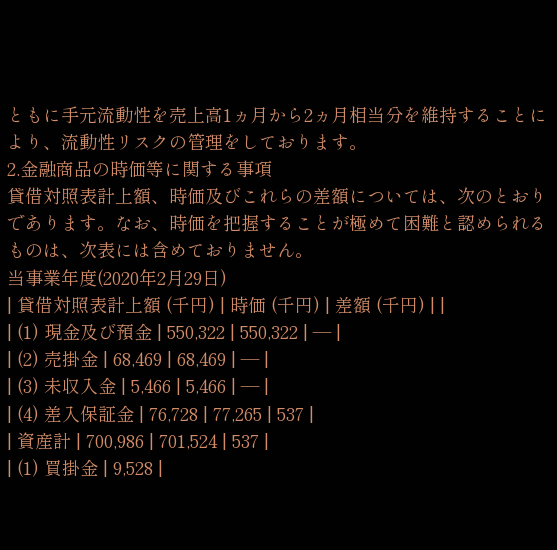ともに手元流動性を売上高1ヵ月から2ヵ月相当分を維持することにより、流動性リスクの管理をしております。
2.金融商品の時価等に関する事項
貸借対照表計上額、時価及びこれらの差額については、次のとおりであります。なお、時価を把握することが極めて困難と認められるものは、次表には含めておりません。
当事業年度(2020年2月29日)
| 貸借対照表計上額 (千円) | 時価 (千円) | 差額 (千円) | |
| (1) 現金及び預金 | 550,322 | 550,322 | ― |
| (2) 売掛金 | 68,469 | 68,469 | ― |
| (3) 未収入金 | 5,466 | 5,466 | ― |
| (4) 差入保証金 | 76,728 | 77,265 | 537 |
| 資産計 | 700,986 | 701,524 | 537 |
| (1) 買掛金 | 9,528 |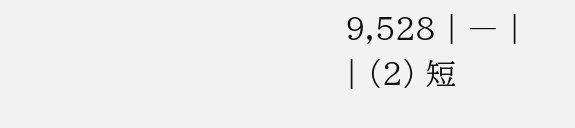9,528 | ― |
| (2) 短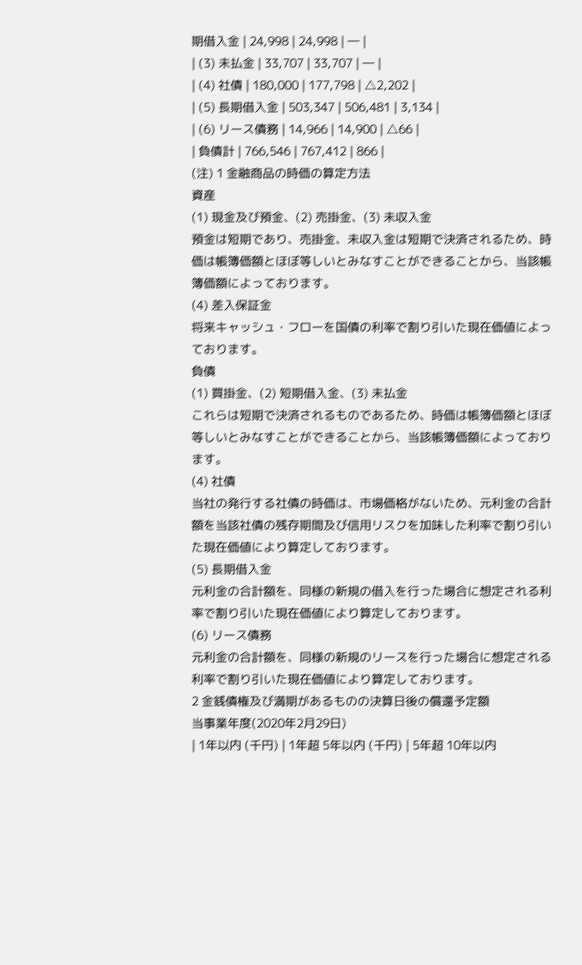期借入金 | 24,998 | 24,998 | ― |
| (3) 未払金 | 33,707 | 33,707 | ― |
| (4) 社債 | 180,000 | 177,798 | △2,202 |
| (5) 長期借入金 | 503,347 | 506,481 | 3,134 |
| (6) リース債務 | 14,966 | 14,900 | △66 |
| 負債計 | 766,546 | 767,412 | 866 |
(注) 1 金融商品の時価の算定方法
資産
(1) 現金及び預金、(2) 売掛金、(3) 未収入金
預金は短期であり、売掛金、未収入金は短期で決済されるため、時価は帳簿価額とほぼ等しいとみなすことができることから、当該帳簿価額によっております。
(4) 差入保証金
将来キャッシュ・フローを国債の利率で割り引いた現在価値によっております。
負債
(1) 買掛金、(2) 短期借入金、(3) 未払金
これらは短期で決済されるものであるため、時価は帳簿価額とほぼ等しいとみなすことができることから、当該帳簿価額によっております。
(4) 社債
当社の発行する社債の時価は、市場価格がないため、元利金の合計額を当該社債の残存期間及び信用リスクを加味した利率で割り引いた現在価値により算定しております。
(5) 長期借入金
元利金の合計額を、同様の新規の借入を行った場合に想定される利率で割り引いた現在価値により算定しております。
(6) リース債務
元利金の合計額を、同様の新規のリースを行った場合に想定される利率で割り引いた現在価値により算定しております。
2 金銭債権及び満期があるものの決算日後の償還予定額
当事業年度(2020年2月29日)
| 1年以内 (千円) | 1年超 5年以内 (千円) | 5年超 10年以内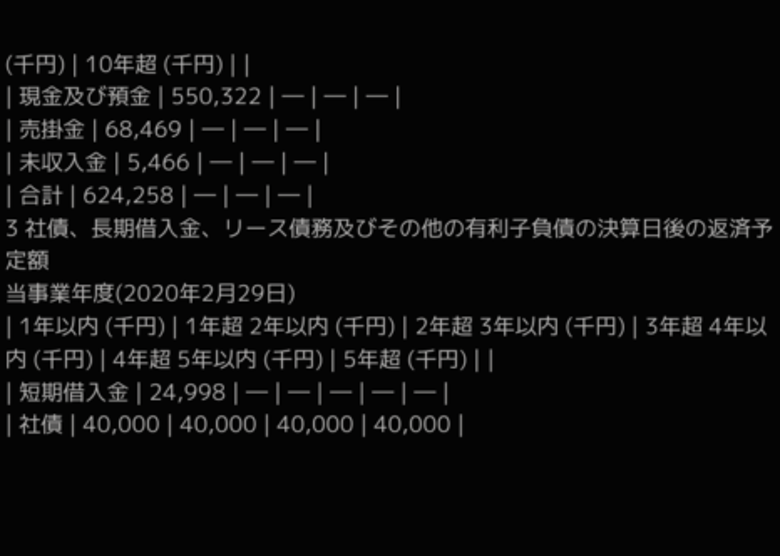(千円) | 10年超 (千円) | |
| 現金及び預金 | 550,322 | ― | ― | ― |
| 売掛金 | 68,469 | ― | ― | ― |
| 未収入金 | 5,466 | ― | ― | ― |
| 合計 | 624,258 | ― | ― | ― |
3 社債、長期借入金、リース債務及びその他の有利子負債の決算日後の返済予定額
当事業年度(2020年2月29日)
| 1年以内 (千円) | 1年超 2年以内 (千円) | 2年超 3年以内 (千円) | 3年超 4年以内 (千円) | 4年超 5年以内 (千円) | 5年超 (千円) | |
| 短期借入金 | 24,998 | ― | ― | ― | ― | ― |
| 社債 | 40,000 | 40,000 | 40,000 | 40,000 |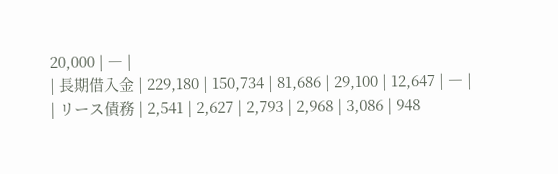20,000 | ― |
| 長期借入金 | 229,180 | 150,734 | 81,686 | 29,100 | 12,647 | ― |
| リース債務 | 2,541 | 2,627 | 2,793 | 2,968 | 3,086 | 948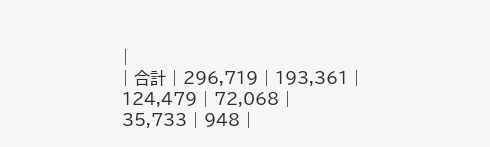|
| 合計 | 296,719 | 193,361 | 124,479 | 72,068 | 35,733 | 948 |